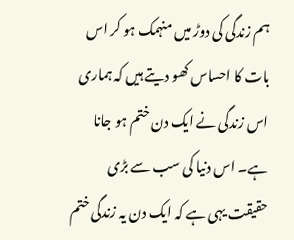ہم زندگی کی دوڑ میں منہمک ہو کر اس بات کا احساس کھو دیتے ہیں کہ ہماری اس زندگی نے ایک دن ختم ہو جانا ہے۔ اس دنیا کی سب سے بڑی حقیقت یہی ہے کہ ایک دن یہ زندگی ختم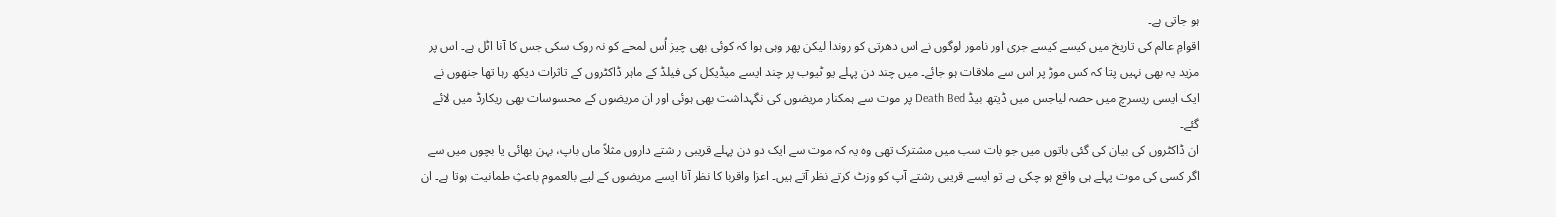ہو جاتی ہے۔
اقوامِ عالم کی تاریخ میں کیسے کیسے جری اور نامور لوگوں نے اس دھرتی کو روندا لیکن پھر وہی ہوا کہ کوئی بھی چیز اُس لمحے کو نہ روک سکی جس کا آنا اٹل ہے۔ اس پر مزید یہ بھی نہیں پتا کہ کس موڑ پر اس سے ملاقات ہو جائے۔ میں چند دن پہلے یو ٹیوب پر چند ایسے میڈیکل کی فیلڈ کے ماہر ڈاکٹروں کے تاثرات دیکھ رہا تھا جنھوں نے ایک ایسی ریسرچ میں حصہ لیاجس میں ڈیتھ بیڈ Death Bed پر موت سے ہمکنار مریضوں کی نگہداشت بھی ہوئی اور ان مریضوں کے محسوسات بھی ریکارڈ میں لائے گئے۔
ان ڈاکٹروں کی بیان کی گئی باتوں میں جو بات سب میں مشترک تھی وہ یہ کہ موت سے ایک دو دن پہلے قریبی ر شتے داروں مثلاً ماں باپ، بہن بھائی یا بچوں میں سے اگر کسی کی موت پہلے ہی واقع ہو چکی ہے تو ایسے قریبی رشتے آپ کو وزٹ کرتے نظر آتے ہیں۔ اعزا واقربا کا نظر آنا ایسے مریضوں کے لیے بالعموم باعثِ طمانیت ہوتا ہے۔ ان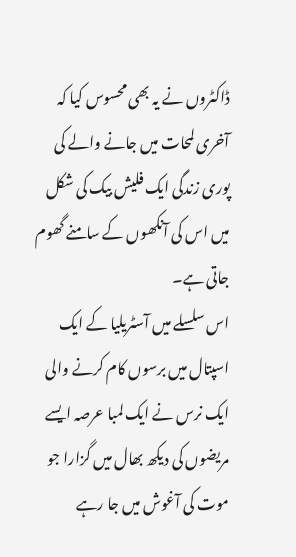ڈاکٹروں نے یہ بھی محسوس کیا کہ آخری لمحات میں جانے والے کی پوری زندگی ایک فلیش بیک کی شکل میں اس کی آنکھوں کے سامنے گھوم جاتی ہے۔
اس سلسلے میں آسٹریلیا کے ایک اسپتال میں برسوں کام کرنے والی ایک نرس نے ایک لمبا عرصہ ایسے مریضوں کی دیکھ بھال میں گزارا جو موت کی آغوش میں جا رہے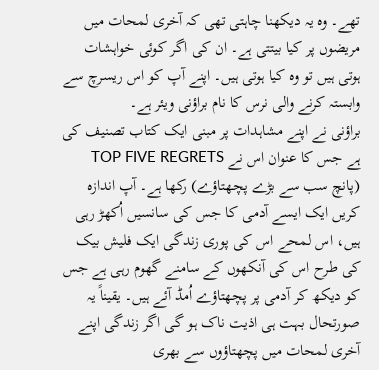تھے۔ وہ یہ دیکھنا چاہتی تھی کہ آخری لمحات میں مریضوں پر کیا بیتتی ہے۔ ان کی اگر کوئی خواہشات ہوتی ہیں تو وہ کیا ہوتی ہیں۔ اپنے آپ کو اس ریسرچ سے وابستہ کرنے والی نرس کا نام براؤنی ویئر ہے۔
براؤنی نے اپنے مشاہدات پر مبنی ایک کتاب تصنیف کی ہے جس کا عنوان اس نے TOP FIVE REGRETS (پانچ سب سے بڑے پچھتاؤے) رکھا ہے۔ آپ اندازہ کریں ایک ایسے آدمی کا جس کی سانسیں اُکھڑ رہی ہیں، اس لمحے اس کی پوری زندگی ایک فلیش بیک کی طرح اس کی آنکھوں کے سامنے گھوم رہی ہے جس کو دیکھ کر آدمی پر پچھتاؤے اُمڈ آئے ہیں۔ یقیناً یہ صورتحال بہت ہی اذیت ناک ہو گی اگر زندگی اپنے آخری لمحات میں پچھتاؤوں سے بھری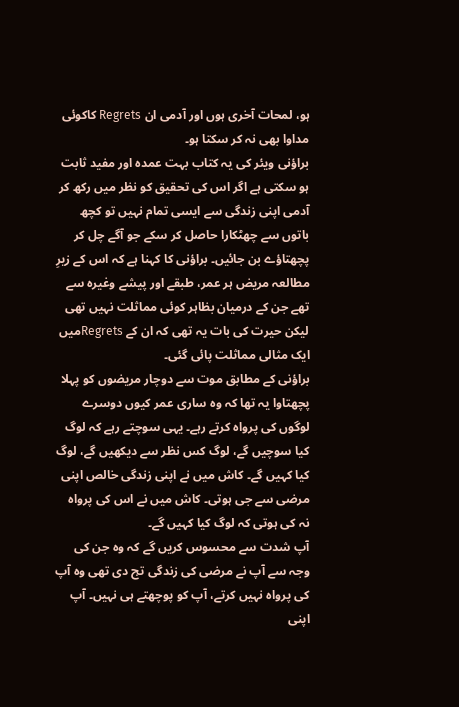ہو، لمحات آخری ہوں اور آدمی ان Regrets کاکوئی مداوا بھی نہ کر سکتا ہو۔
براؤنی ویئر کی یہ کتاب بہت عمدہ اور مفید ثابت ہو سکتی ہے اگر اس کی تحقیق کو نظر میں رکھ کر آدمی اپنی زندگی سے ایسی تمام نہیں تو کچھ باتوں سے چھٹکارا حاصل کر سکے جو آگے چل کر پچھتاؤے بن جائیں۔ براؤنی کا کہنا ہے کہ اس کے زیرِ مطالعہ مریض ہر عمر، طبقے اور پیشے وغیرہ سے تھے جن کے درمیان بظاہر کوئی مماثلت نہیں تھی لیکن حیرت کی بات یہ تھی کہ ان کے Regretsمیں ایک مثالی مماثلت پائی گئی۔
براؤنی کے مطابق موت سے دوچار مریضوں کو پہلا پچھتاوا یہ تھا کہ وہ ساری عمر کیوں دوسرے لوگوں کی پرواہ کرتے رہے۔ یہی سوچتے رہے کہ لوگ کیا سوچیں گے، لوگ کس نظر سے دیکھیں گے، لوگ کیا کہیں گے۔ کاش میں نے اپنی زندگی خالص اپنی مرضی سے جی ہوتی۔ کاش میں نے اس کی پرواہ نہ کی ہوتی کہ لوگ کیا کہیں گے۔
آپ شدت سے محسوس کریں گے کہ وہ جن کی وجہ سے آپ نے مرضی کی زندگی تج دی تھی وہ آپ کی پرواہ نہیں کرتے، آپ کو پوچھتے ہی نہیں۔ آپ اپنی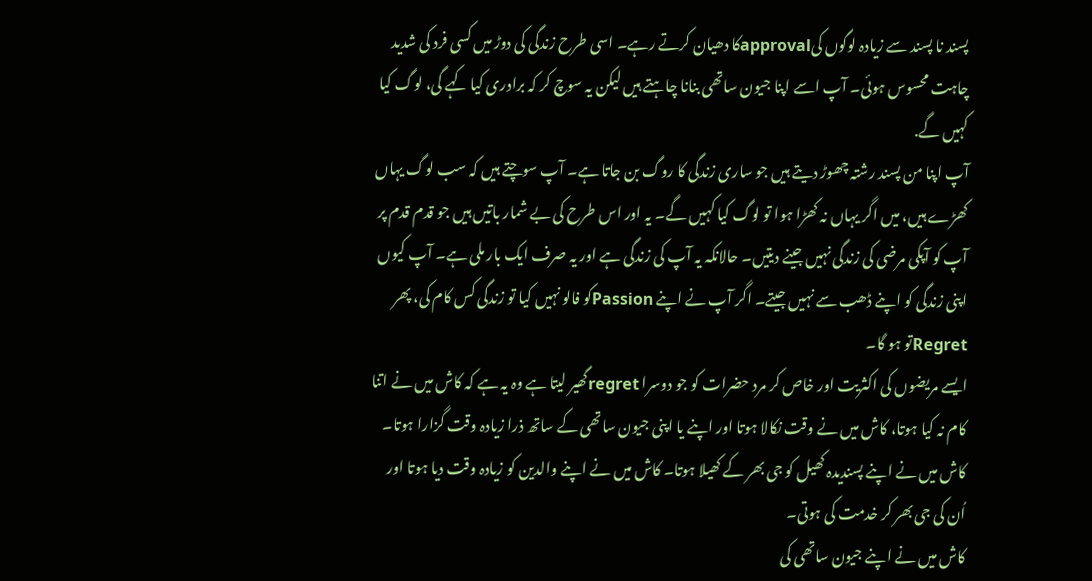پسند نا پسند سے زیادہ لوگوں کیapprovalکا دھیان کرتے رہے۔ اسی طرح زندگی کی دوڑ میں کسی فرد کی شدید چاہت محسوس ہوئی۔ آپ اسے اپنا جیون ساتھی بنانا چاہتے ہیں لیکن یہ سوچ کر کہ برادری کیا کہے گی، لوگ کیا کہیں گے.
آپ اپنا من پسند رشتہ چھوڑ دیتے ہیں جو ساری زندگی کا روگ بن جاتا ہے۔ آپ سوچتے ہیں کہ سب لوگ یہاں کھڑے ہیں، میں اگر یہاں نہ کھڑا ہوا تو لوگ کیا کہیں گے۔ یہ اور اس طرح کی بے شمار باتیں ہیں جو قدم قدم پر آپ کو آپکی مرضی کی زندگی نہیں جینے دیتیں۔ حالانکہ یہ آپ کی زندگی ہے اور یہ صرف ایک بار ملی ہے۔ آپ کیوں اپنی زندگی کو اپنے ڈھب سے نہیں جیتے۔ اگر آپ نے اپنے Passionکو فالو نہیں کیا تو زندگی کس کام کی، پھر Regretتو ہو گا۔
ایسے مریضوں کی اکثریت اور خاص کر مرد حضرات کو جو دوسرا regretگھیر لیتا ہے وہ یہ ہے کہ کاش میں نے اتنا کام نہ کیا ہوتا، کاش میں نے وقت نکالا ہوتا اور اپنے یا اپنی جیون ساتھی کے ساتھ ذرا زیادہ وقت گزارا ہوتا۔ کاش میں نے اپنے پسندیدہ کھیل کو جی بھر کے کھیلا ہوتا۔ کاش میں نے اپنے والدین کو زیادہ وقت دیا ہوتا اور اُن کی جی بھر کر خدمت کی ہوتی۔
کاش میں نے اپنے جیون ساتھی کی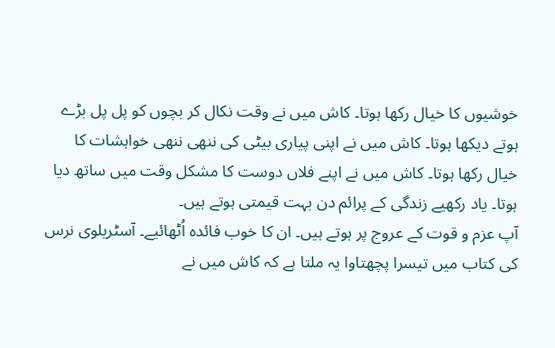خوشیوں کا خیال رکھا ہوتا۔ کاش میں نے وقت نکال کر بچوں کو پل پل بڑے ہوتے دیکھا ہوتا۔ کاش میں نے اپنی پیاری بیٹی کی ننھی ننھی خواہشات کا خیال رکھا ہوتا۔ کاش میں نے اپنے فلاں دوست کا مشکل وقت میں ساتھ دیا ہوتا۔ یاد رکھیے زندگی کے پرائم دن بہت قیمتی ہوتے ہیں۔
آپ عزم و قوت کے عروج پر ہوتے ہیں۔ ان کا خوب فائدہ اُٹھائیے۔ آسٹریلوی نرس کی کتاب میں تیسرا پچھتاوا یہ ملتا ہے کہ کاش میں نے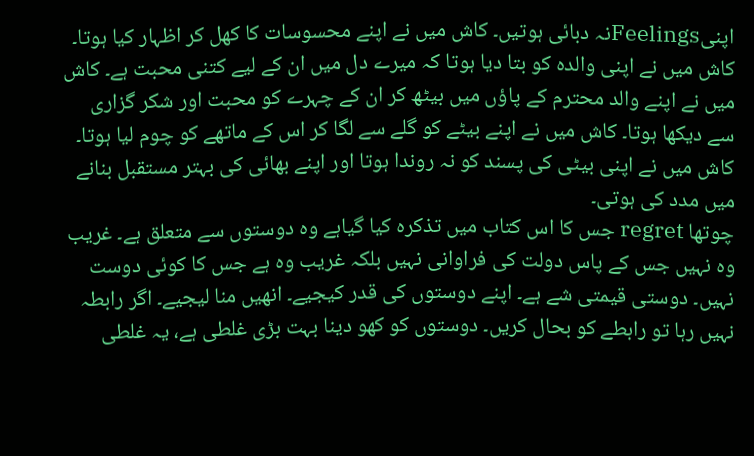اپنیFeelingsنہ دبائی ہوتیں۔ کاش میں نے اپنے محسوسات کا کھل کر اظہار کیا ہوتا۔ کاش میں نے اپنی والدہ کو بتا دیا ہوتا کہ میرے دل میں ان کے لیے کتنی محبت ہے۔ کاش میں نے اپنے والد محترم کے پاؤں میں بیٹھ کر ان کے چہرے کو محبت اور شکر گزاری سے دیکھا ہوتا۔ کاش میں نے اپنے بیٹے کو گلے سے لگا کر اس کے ماتھے کو چوم لیا ہوتا۔ کاش میں نے اپنی بیٹی کی پسند کو نہ روندا ہوتا اور اپنے بھائی کی بہتر مستقبل بنانے میں مدد کی ہوتی۔
چوتھا regret جس کا اس کتاب میں تذکرہ کیا گیاہے وہ دوستوں سے متعلق ہے۔ غریب وہ نہیں جس کے پاس دولت کی فراوانی نہیں بلکہ غریب وہ ہے جس کا کوئی دوست نہیں۔ دوستی قیمتی شے ہے۔ اپنے دوستوں کی قدر کیجیے۔ انھیں منا لیجیے۔ اگر رابطہ نہیں رہا تو رابطے کو بحال کریں۔ دوستوں کو کھو دینا بہت بڑی غلطی ہے، یہ غلطی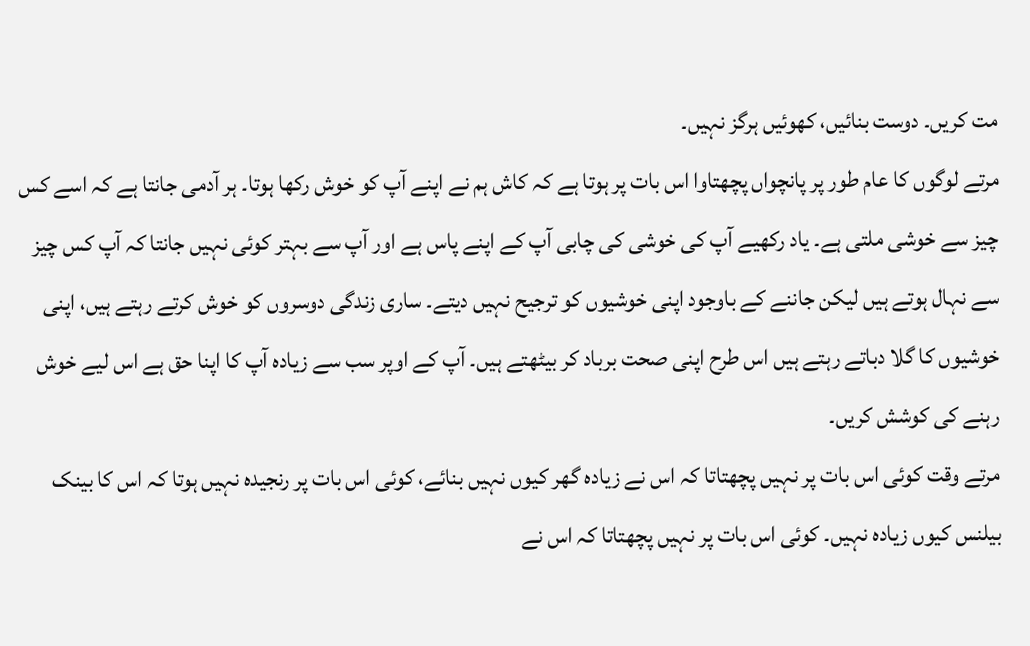مت کریں۔ دوست بنائیں، کھوئیں ہرگز نہیں۔
مرتے لوگوں کا عام طور پر پانچواں پچھتاوا اس بات پر ہوتا ہے کہ کاش ہم نے اپنے آپ کو خوش رکھا ہوتا۔ ہر آدمی جانتا ہے کہ اسے کس چیز سے خوشی ملتی ہے۔ یاد رکھیے آپ کی خوشی کی چابی آپ کے اپنے پاس ہے اور آپ سے بہتر کوئی نہیں جانتا کہ آپ کس چیز سے نہال ہوتے ہیں لیکن جاننے کے باوجود اپنی خوشیوں کو ترجیح نہیں دیتے۔ ساری زندگی دوسروں کو خوش کرتے رہتے ہیں، اپنی خوشیوں کا گلا دباتے رہتے ہیں اس طرح اپنی صحت برباد کر بیٹھتے ہیں۔ آپ کے اوپر سب سے زیادہ آپ کا اپنا حق ہے اس لیے خوش رہنے کی کوشش کریں۔
مرتے وقت کوئی اس بات پر نہیں پچھتاتا کہ اس نے زیادہ گھر کیوں نہیں بنائے، کوئی اس بات پر رنجیدہ نہیں ہوتا کہ اس کا بینک بیلنس کیوں زیادہ نہیں۔ کوئی اس بات پر نہیں پچھتاتا کہ اس نے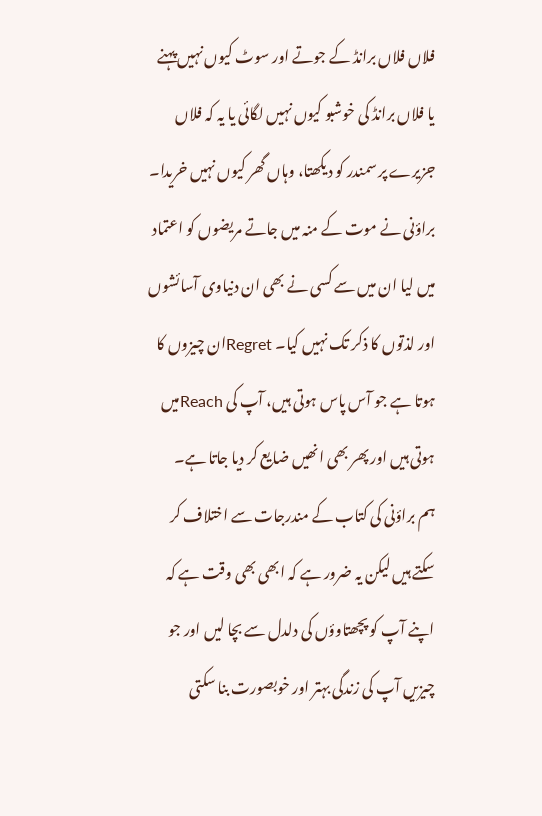فلاں فلاں برانڈ کے جوتے اور سوٹ کیوں نہیں پہنے یا فلاں برانڈ کی خوشبو کیوں نہیں لگائی یا یہ کہ فلاں جزیرے پر سمندر کو دیکھتا، وہاں گھر کیوں نہیں خریدا۔ براؤنی نے موت کے منہ میں جاتے مریضوں کو اعتماد میں لیا ان میں سے کسی نے بھی ان دنیاوی آسائشوں اور لذتوں کا ذکر تک نہیں کیا۔ Regretان چیزوں کا ہوتا ہے جو آس پاس ہوتی ہیں، آپ کی Reachمیں ہوتی ہیں اور پھر بھی انھیں ضایع کر دیا جاتا ہے۔
ہم براؤنی کی کتاب کے مندرجات سے اختلاف کر سکتے ہیں لیکن یہ ضرور ہے کہ ابھی بھی وقت ہے کہ اپنے آپ کو پچھتاوؤں کی دلدل سے بچا لیں اور جو چیزیں آپ کی زندگی بہتر اور خوبصورت بنا سکتی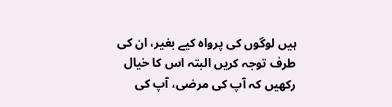ہیں لوگوں کی پرواہ کیے بغیر، ان کی طرف توجہ کریں البتہ اس کا خیال رکھیں کہ آپ کی مرضی، آپ کی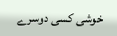خوشی کسی دوسرے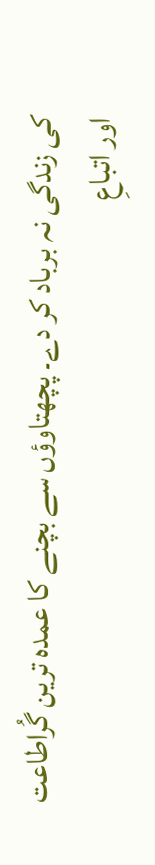کی زندگی نہ برباد کر دے۔ پچھتاوؤں سے بچنے کا عمدہ ترین گُراطاعت اور اتباعِ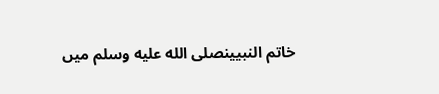خاتم النبیینصلى الله عليه وسلم میں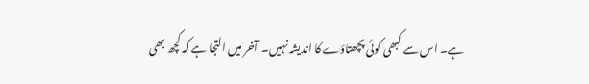ہے۔ اس سے کبھی کوئی پچھتاؤے کا اندیشہ نہیں۔ آخر میں التجا ہے کہ کچھ بھی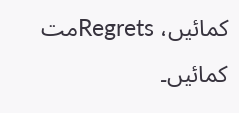کمائیں، Regretsمت کمائیں۔